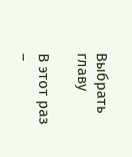Выбрать главу

В этот раз –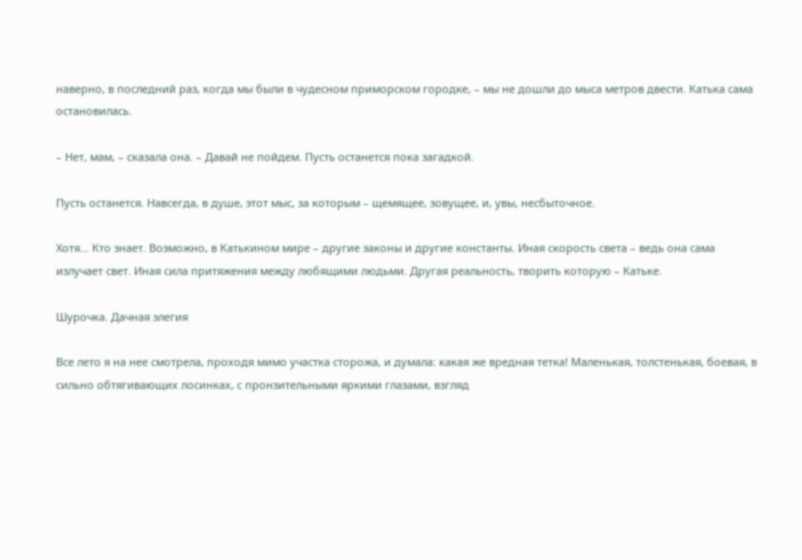наверно, в последний раз, когда мы были в чудесном приморском городке, – мы не дошли до мыса метров двести. Катька сама остановилась.

– Нет, мам, – сказала она. – Давай не пойдем. Пусть останется пока загадкой.

Пусть останется. Навсегда, в душе, этот мыс, за которым – щемящее, зовущее, и, увы, несбыточное.

Хотя… Кто знает. Возможно, в Катькином мире – другие законы и другие константы. Иная скорость света – ведь она сама излучает свет. Иная сила притяжения между любящими людьми. Другая реальность, творить которую – Катьке.

Шурочка. Дачная элегия

Все лето я на нее смотрела, проходя мимо участка сторожа, и думала: какая же вредная тетка! Маленькая, толстенькая, боевая, в сильно обтягивающих лосинках, с пронзительными яркими глазами, взгляд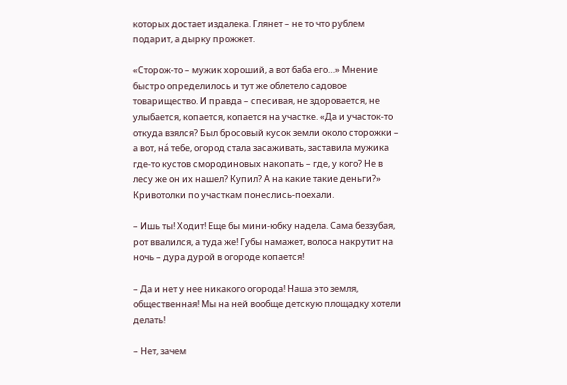которых достает издалека. Глянет – не то что рублем подарит, а дырку прожжет.

«Сторож-то – мужик хороший, а вот баба его…» Мнение быстро определилось и тут же облетело садовое товарищество. И правда – спесивая, не здоровается, не улыбается, копается, копается на участке. «Да и участок-то откуда взялся? Был бросовый кусок земли около сторожки – а вот, на́ тебе, огород стала засаживать, заставила мужика где-то кустов смородиновых накопать – где, у кого? Не в лесу же он их нашел? Купил? А на какие такие деньги?» Кривотолки по участкам понеслись-поехали.

– Ишь ты! Ходит! Еще бы мини-юбку надела. Сама беззубая, рот ввалился, а туда же! Губы намажет, волоса накрутит на ночь – дура дурой в огороде копается!

– Да и нет у нее никакого огорода! Наша это земля, общественная! Мы на ней вообще детскую площадку хотели делать!

– Нет, зачем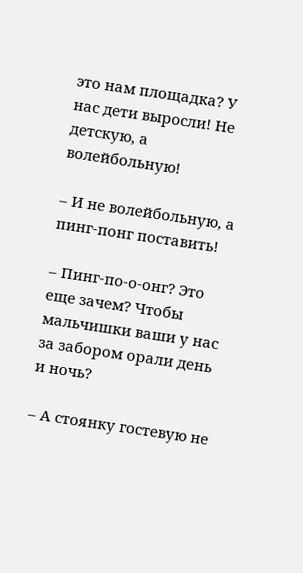это нам площадка? У нас дети выросли! Не детскую, а волейбольную!

– И не волейбольную, а пинг-понг поставить!

– Пинг-по-о-онг? Это еще зачем? Чтобы мальчишки ваши у нас за забором орали день и ночь?

– А стоянку гостевую не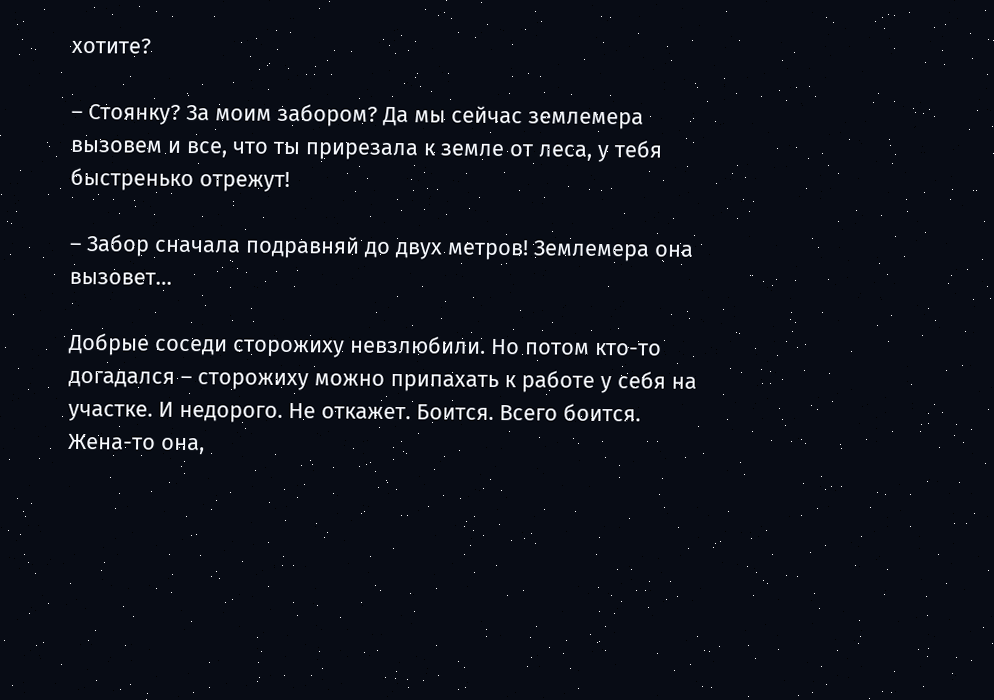хотите?

– Стоянку? За моим забором? Да мы сейчас землемера вызовем и все, что ты прирезала к земле от леса, у тебя быстренько отрежут!

– Забор сначала подравняй до двух метров! Землемера она вызовет…

Добрые соседи сторожиху невзлюбили. Но потом кто-то догадался – сторожиху можно припахать к работе у себя на участке. И недорого. Не откажет. Боится. Всего боится. Жена-то она,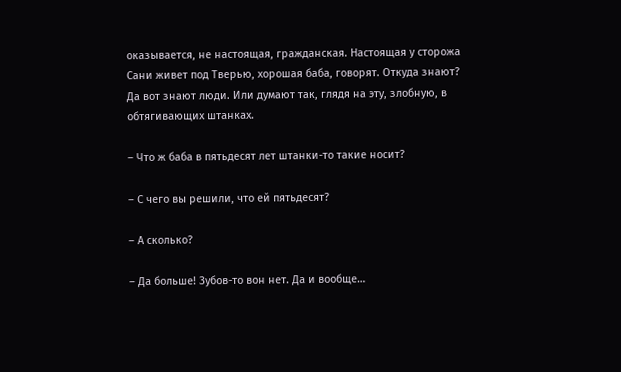оказывается, не настоящая, гражданская. Настоящая у сторожа Сани живет под Тверью, хорошая баба, говорят. Откуда знают? Да вот знают люди. Или думают так, глядя на эту, злобную, в обтягивающих штанках.

– Что ж баба в пятьдесят лет штанки-то такие носит?

– С чего вы решили, что ей пятьдесят?

– А сколько?

– Да больше! Зубов-то вон нет. Да и вообще…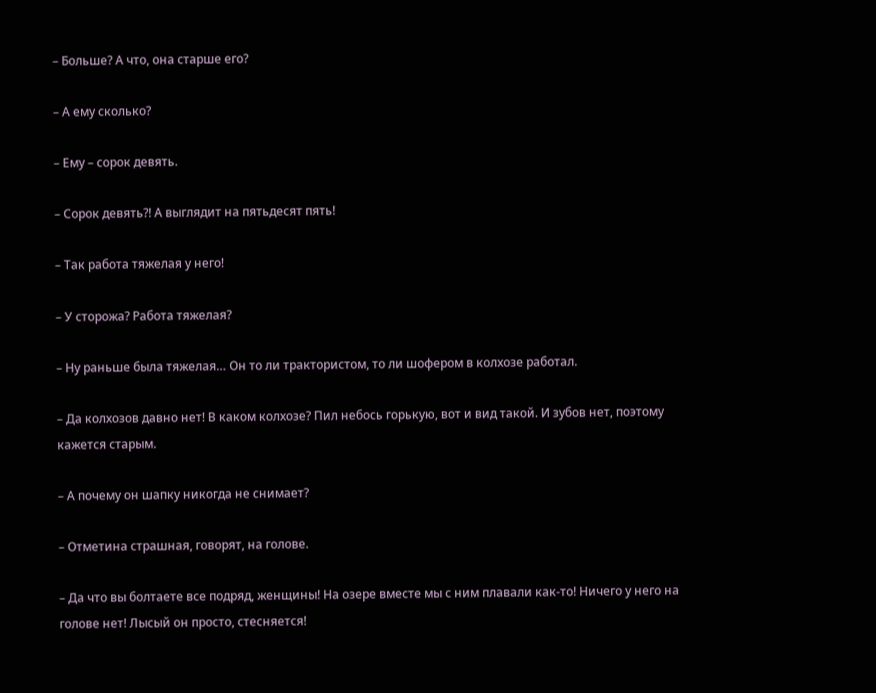– Больше? А что, она старше его?

– А ему сколько?

– Ему – сорок девять.

– Сорок девять?! А выглядит на пятьдесят пять!

– Так работа тяжелая у него!

– У сторожа? Работа тяжелая?

– Ну раньше была тяжелая… Он то ли трактористом, то ли шофером в колхозе работал.

– Да колхозов давно нет! В каком колхозе? Пил небось горькую, вот и вид такой. И зубов нет, поэтому кажется старым.

– А почему он шапку никогда не снимает?

– Отметина страшная, говорят, на голове.

– Да что вы болтаете все подряд, женщины! На озере вместе мы с ним плавали как-то! Ничего у него на голове нет! Лысый он просто, стесняется!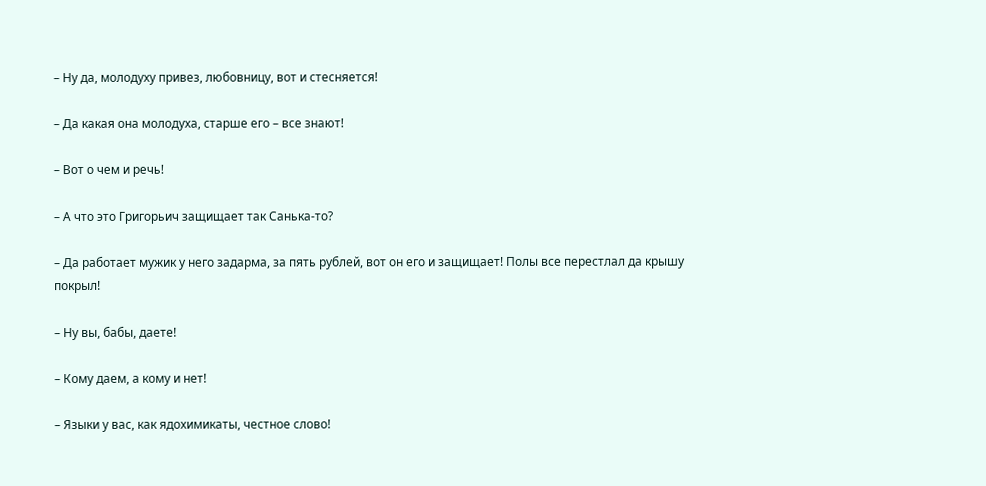– Ну да, молодуху привез, любовницу, вот и стесняется!

– Да какая она молодуха, старше его – все знают!

– Вот о чем и речь!

– А что это Григорьич защищает так Санька-то?

– Да работает мужик у него задарма, за пять рублей, вот он его и защищает! Полы все перестлал да крышу покрыл!

– Ну вы, бабы, даете!

– Кому даем, а кому и нет!

– Языки у вас, как ядохимикаты, честное слово!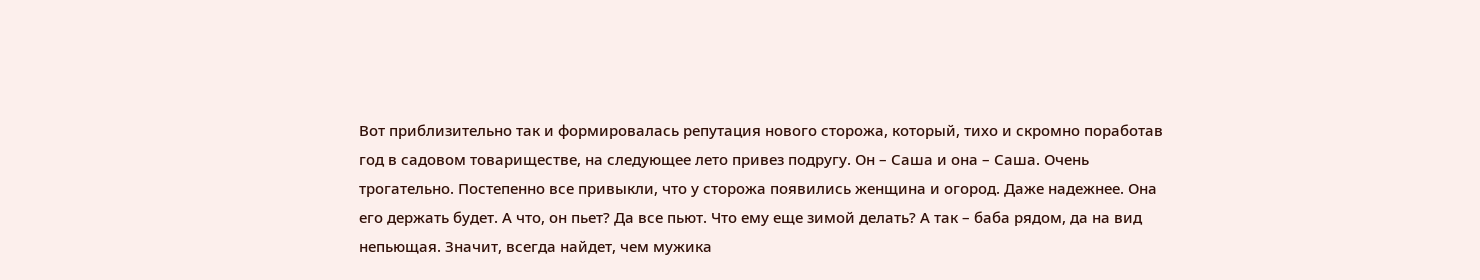Вот приблизительно так и формировалась репутация нового сторожа, который, тихо и скромно поработав год в садовом товариществе, на следующее лето привез подругу. Он – Саша и она – Саша. Очень трогательно. Постепенно все привыкли, что у сторожа появились женщина и огород. Даже надежнее. Она его держать будет. А что, он пьет? Да все пьют. Что ему еще зимой делать? А так – баба рядом, да на вид непьющая. Значит, всегда найдет, чем мужика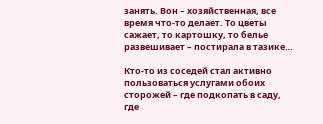занять. Вон – хозяйственная, все время что-то делает. То цветы сажает, то картошку, то белье развешивает – постирала в тазике…

Кто-то из соседей стал активно пользоваться услугами обоих сторожей – где подкопать в саду, где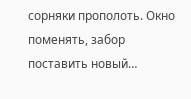сорняки прополоть. Окно поменять, забор поставить новый…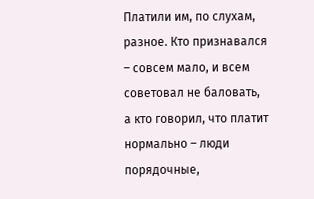Платили им, по слухам, разное. Кто признавался – совсем мало, и всем советовал не баловать, а кто говорил, что платит нормально – люди порядочные,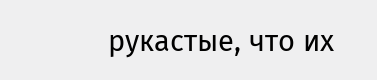рукастые, что их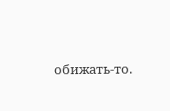обижать-то.